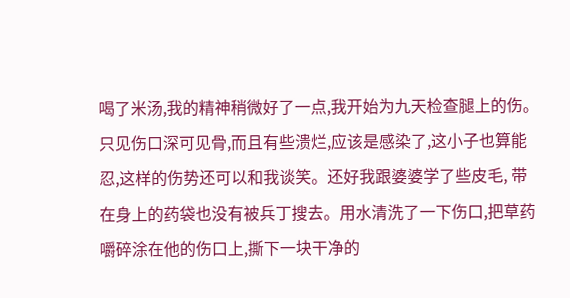喝了米汤,我的精神稍微好了一点,我开始为九天检查腿上的伤。只见伤口深可见骨,而且有些溃烂,应该是感染了,这小子也算能忍,这样的伤势还可以和我谈笑。还好我跟婆婆学了些皮毛, 带在身上的药袋也没有被兵丁搜去。用水清洗了一下伤口,把草药嚼碎涂在他的伤口上,撕下一块干净的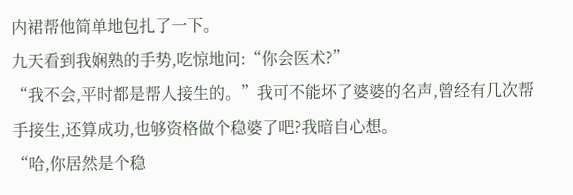内裙帮他简单地包扎了一下。
九天看到我娴熟的手势,吃惊地问:“你会医术?”
“我不会,平时都是帮人接生的。”我可不能坏了婆婆的名声,曾经有几次帮手接生,还算成功,也够资格做个稳婆了吧?我暗自心想。
“哈,你居然是个稳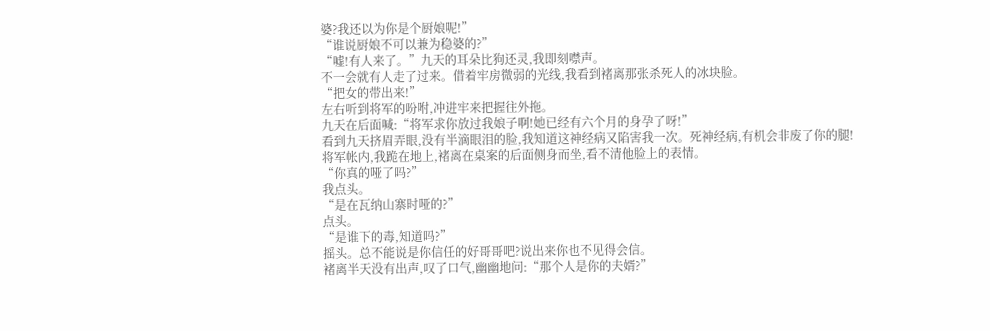婆?我还以为你是个厨娘呢!”
“谁说厨娘不可以兼为稳婆的?”
“嘘!有人来了。”九天的耳朵比狗还灵,我即刻噤声。
不一会就有人走了过来。借着牢房微弱的光线,我看到褚离那张杀死人的冰块脸。
“把女的带出来!”
左右听到将军的吩咐,冲进牢来把握往外拖。
九天在后面喊:“将军求你放过我娘子啊!她已经有六个月的身孕了呀!”
看到九天挤眉弄眼,没有半滴眼泪的脸,我知道这神经病又陷害我一次。死神经病,有机会非废了你的腿!
将军帐内,我跪在地上,褚离在桌案的后面侧身而坐,看不清他脸上的表情。
“你真的哑了吗?”
我点头。
“是在瓦纳山寨时哑的?”
点头。
“是谁下的毒,知道吗?”
摇头。总不能说是你信任的好哥哥吧?说出来你也不见得会信。
褚离半天没有出声,叹了口气,幽幽地问:“那个人是你的夫婿?”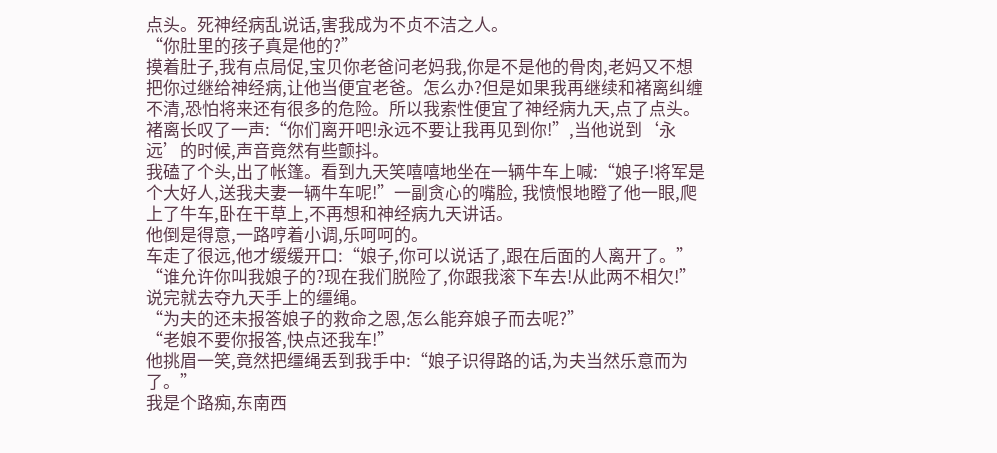点头。死神经病乱说话,害我成为不贞不洁之人。
“你肚里的孩子真是他的?”
摸着肚子,我有点局促,宝贝你老爸问老妈我,你是不是他的骨肉,老妈又不想把你过继给神经病,让他当便宜老爸。怎么办?但是如果我再继续和褚离纠缠不清,恐怕将来还有很多的危险。所以我索性便宜了神经病九天,点了点头。
褚离长叹了一声:“你们离开吧!永远不要让我再见到你!”,当他说到‘永远’的时候,声音竟然有些颤抖。
我磕了个头,出了帐篷。看到九天笑嘻嘻地坐在一辆牛车上喊:“娘子!将军是个大好人,送我夫妻一辆牛车呢!”一副贪心的嘴脸, 我愤恨地瞪了他一眼,爬上了牛车,卧在干草上,不再想和神经病九天讲话。
他倒是得意,一路哼着小调,乐呵呵的。
车走了很远,他才缓缓开口:“娘子,你可以说话了,跟在后面的人离开了。”
“谁允许你叫我娘子的?现在我们脱险了,你跟我滚下车去!从此两不相欠!”说完就去夺九天手上的缰绳。
“为夫的还未报答娘子的救命之恩,怎么能弃娘子而去呢?”
“老娘不要你报答,快点还我车!”
他挑眉一笑,竟然把缰绳丢到我手中:“娘子识得路的话,为夫当然乐意而为了。”
我是个路痴,东南西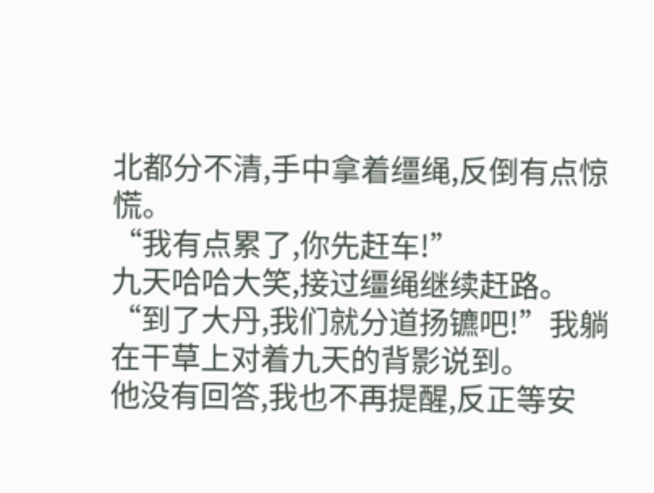北都分不清,手中拿着缰绳,反倒有点惊慌。
“我有点累了,你先赶车!”
九天哈哈大笑,接过缰绳继续赶路。
“到了大丹,我们就分道扬镳吧!”我躺在干草上对着九天的背影说到。
他没有回答,我也不再提醒,反正等安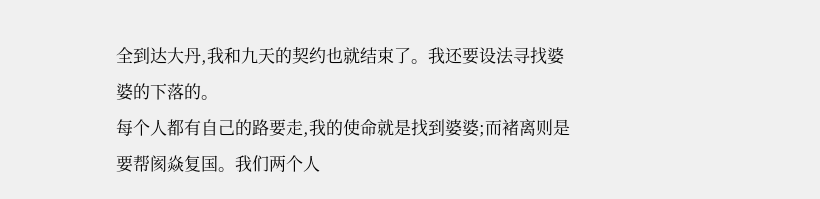全到达大丹,我和九天的契约也就结束了。我还要设法寻找婆婆的下落的。
每个人都有自己的路要走,我的使命就是找到婆婆;而褚离则是要帮阂焱复国。我们两个人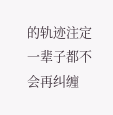的轨迹注定一辈子都不会再纠缠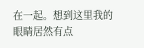在一起。想到这里我的眼睛居然有点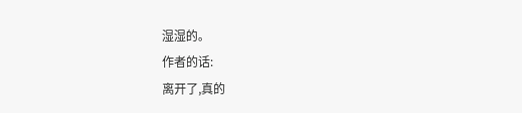湿湿的。
作者的话:
离开了,真的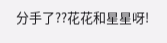分手了??花花和星星呀!